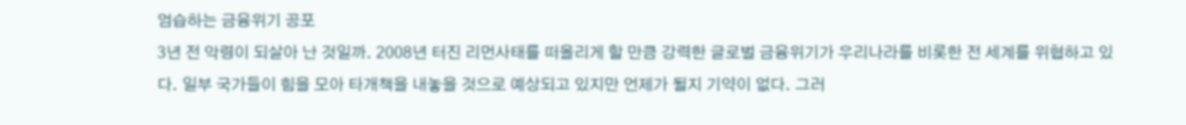엄습하는 금융위기 공포
3년 전 악령이 되살아 난 것일까. 2008년 터진 리먼사태를 떠올리게 할 만큼 강력한 글로벌 금융위기가 우리나라를 비롯한 전 세계를 위협하고 있다. 일부 국가들이 힘을 모아 타개책을 내놓을 것으로 예상되고 있지만 언제가 될지 기약이 없다. 그러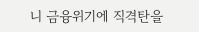니 금융위기에 직격탄을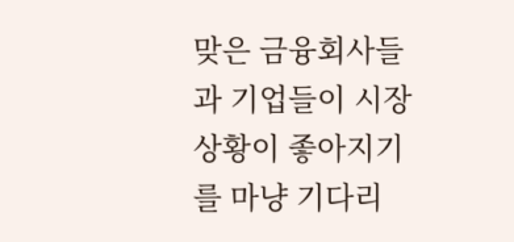맞은 금융회사들과 기업들이 시장상황이 좋아지기를 마냥 기다리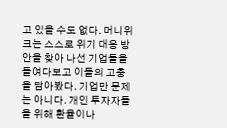고 있을 수도 없다. 머니위크는 스스로 위기 대응 방안을 찾아 나선 기업들을 들여다보고 이들의 고충을 담아봤다. 기업만 문제는 아니다. 개인 투자자들을 위해 환율이나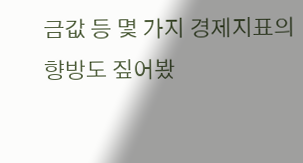금값 등 몇 가지 경제지표의 향방도 짚어봤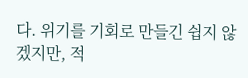다. 위기를 기회로 만들긴 쉽지 않겠지만, 적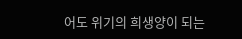어도 위기의 희생양이 되는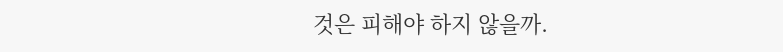것은 피해야 하지 않을까.